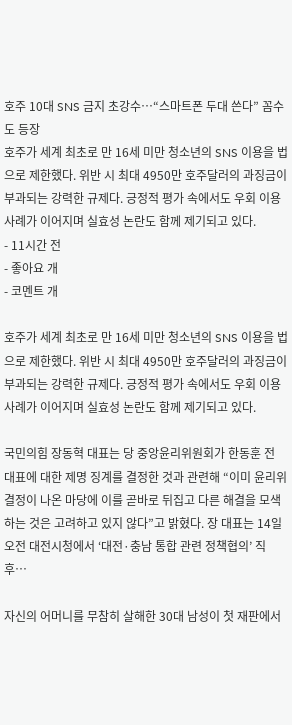호주 10대 SNS 금지 초강수…“스마트폰 두대 쓴다” 꼼수도 등장
호주가 세계 최초로 만 16세 미만 청소년의 SNS 이용을 법으로 제한했다. 위반 시 최대 4950만 호주달러의 과징금이 부과되는 강력한 규제다. 긍정적 평가 속에서도 우회 이용 사례가 이어지며 실효성 논란도 함께 제기되고 있다.
- 11시간 전
- 좋아요 개
- 코멘트 개

호주가 세계 최초로 만 16세 미만 청소년의 SNS 이용을 법으로 제한했다. 위반 시 최대 4950만 호주달러의 과징금이 부과되는 강력한 규제다. 긍정적 평가 속에서도 우회 이용 사례가 이어지며 실효성 논란도 함께 제기되고 있다.

국민의힘 장동혁 대표는 당 중앙윤리위원회가 한동훈 전 대표에 대한 제명 징계를 결정한 것과 관련해 “이미 윤리위 결정이 나온 마당에 이를 곧바로 뒤집고 다른 해결을 모색하는 것은 고려하고 있지 않다”고 밝혔다. 장 대표는 14일 오전 대전시청에서 ‘대전·충남 통합 관련 정책협의’ 직후…

자신의 어머니를 무참히 살해한 30대 남성이 첫 재판에서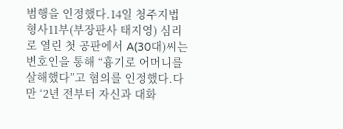범행을 인정했다.14일 청주지법 형사11부(부장판사 태지영) 심리로 열린 첫 공판에서 A(30대)씨는 변호인을 통해 “흉기로 어머니를 살해했다”고 혐의를 인정했다.다만 ‘2년 전부터 자신과 대화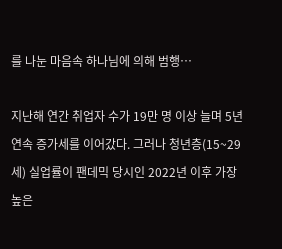를 나눈 마음속 하나님에 의해 범행…

지난해 연간 취업자 수가 19만 명 이상 늘며 5년 연속 증가세를 이어갔다. 그러나 청년층(15~29세) 실업률이 팬데믹 당시인 2022년 이후 가장 높은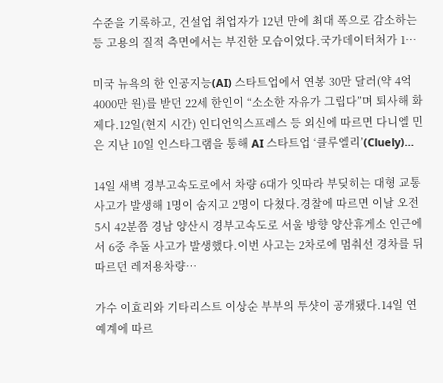수준을 기록하고, 건설업 취업자가 12년 만에 최대 폭으로 감소하는 등 고용의 질적 측면에서는 부진한 모습이었다.국가데이터처가 1…

미국 뉴욕의 한 인공지능(AI) 스타트업에서 연봉 30만 달러(약 4억4000만 원)를 받던 22세 한인이 “소소한 자유가 그립다”며 퇴사해 화제다.12일(현지 시간) 인디언익스프레스 등 외신에 따르면 다니엘 민은 지난 10일 인스타그램을 통해 AI 스타트업 ‘클루엘리’(Cluely)…

14일 새벽 경부고속도로에서 차량 6대가 잇따라 부딪히는 대형 교통사고가 발생해 1명이 숨지고 2명이 다쳤다.경찰에 따르면 이날 오전 5시 42분쯤 경남 양산시 경부고속도로 서울 방향 양산휴게소 인근에서 6중 추돌 사고가 발생했다.이번 사고는 2차로에 멈춰선 경차를 뒤따르던 레저용차량…

가수 이효리와 기타리스트 이상순 부부의 투샷이 공개됐다.14일 연예계에 따르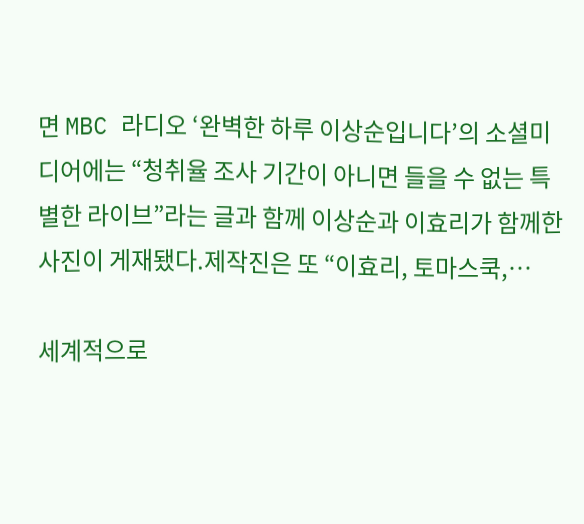면 MBC 라디오 ‘완벽한 하루 이상순입니다’의 소셜미디어에는 “청취율 조사 기간이 아니면 들을 수 없는 특별한 라이브”라는 글과 함께 이상순과 이효리가 함께한 사진이 게재됐다.제작진은 또 “이효리, 토마스쿡,…

세계적으로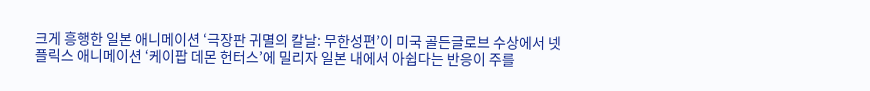크게 흥행한 일본 애니메이션 ‘극장판 귀멸의 칼날: 무한성편’이 미국 골든글로브 수상에서 넷플릭스 애니메이션 ‘케이팝 데몬 헌터스’에 밀리자 일본 내에서 아쉽다는 반응이 주를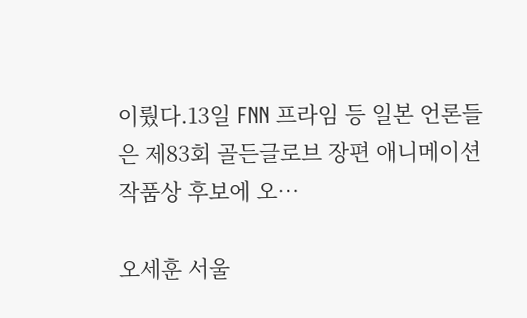이뤘다.13일 FNN 프라임 등 일본 언론들은 제83회 골든글로브 장편 애니메이션 작품상 후보에 오…

오세훈 서울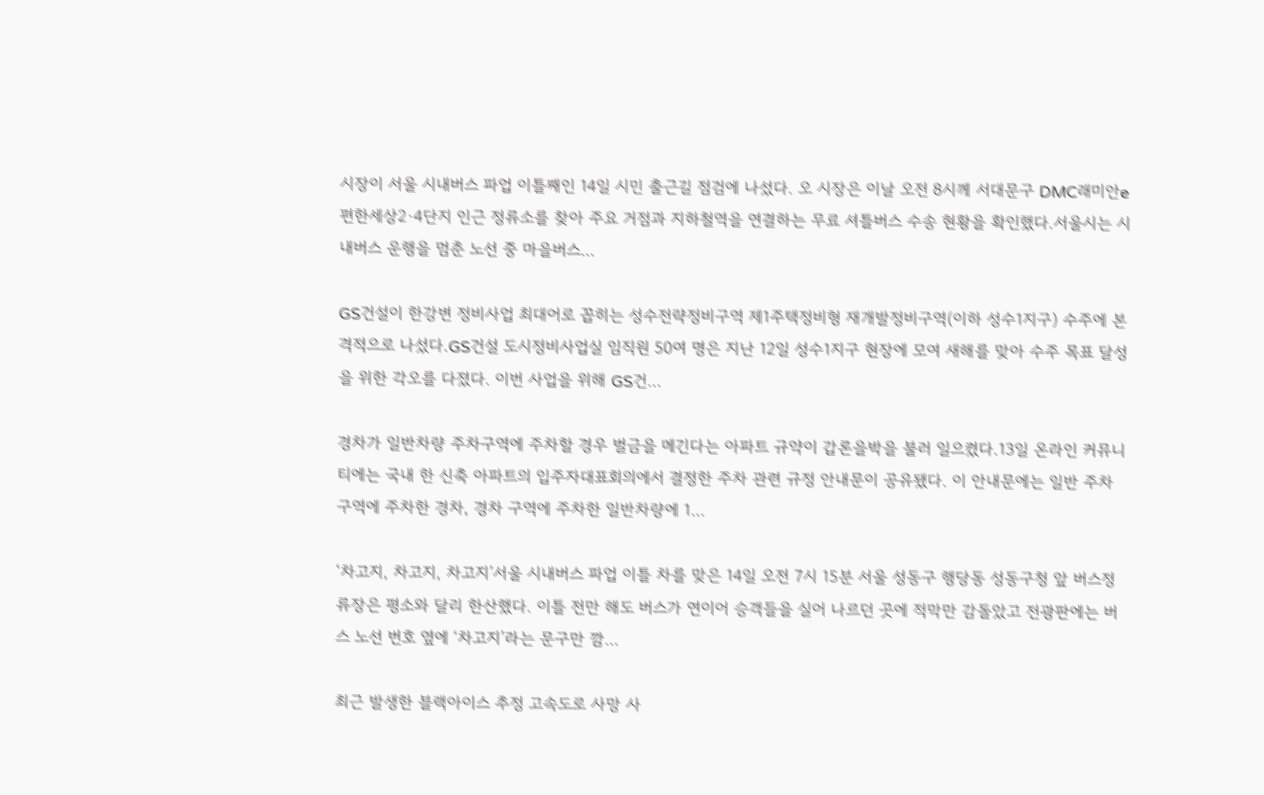시장이 서울 시내버스 파업 이틀째인 14일 시민 출근길 점검에 나섰다. 오 시장은 이날 오전 8시께 서대문구 DMC래미안e편한세상2·4단지 인근 정류소를 찾아 주요 거점과 지하철역을 연결하는 무료 셔틀버스 수송 현황을 확인했다.서울시는 시내버스 운행을 멈춘 노선 중 마을버스…

GS건설이 한강변 정비사업 최대어로 꼽히는 성수전략정비구역 제1주택정비형 재개발정비구역(이하 성수1지구) 수주에 본격적으로 나섰다.GS건설 도시정비사업실 임직원 50여 명은 지난 12일 성수1지구 현장에 모여 새해를 맞아 수주 목표 달성을 위한 각오를 다졌다. 이번 사업을 위해 GS건…

경차가 일반차량 주차구역에 주차할 경우 벌금을 메긴다는 아파트 규약이 갑론을박을 불러 일으켰다.13일 온라인 커뮤니티에는 국내 한 신축 아파트의 입주자대표회의에서 결정한 주차 관련 규정 안내문이 공유됐다. 이 안내문에는 일반 주차 구역에 주차한 경차, 경차 구역에 주차한 일반차량에 1…

‘차고지, 차고지, 차고지’서울 시내버스 파업 이틀 차를 맞은 14일 오전 7시 15분 서울 성동구 행당동 성동구청 앞 버스정류장은 평소와 달리 한산했다. 이틀 전만 해도 버스가 연이어 승객들을 실어 나르던 곳에 적막만 감돌았고 전광판에는 버스 노선 번호 옆에 ‘차고지’라는 문구만 깜…

최근 발생한 블랙아이스 추정 고속도로 사망 사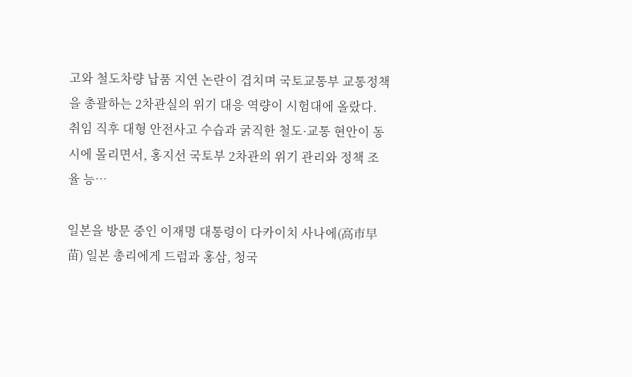고와 철도차량 납품 지연 논란이 겹치며 국토교통부 교통정책을 총괄하는 2차관실의 위기 대응 역량이 시험대에 올랐다. 취임 직후 대형 안전사고 수습과 굵직한 철도·교통 현안이 동시에 몰리면서, 홍지선 국토부 2차관의 위기 관리와 정책 조율 능…

일본을 방문 중인 이재명 대통령이 다카이치 사나에(高市早苗) 일본 총리에게 드럼과 홍삼, 청국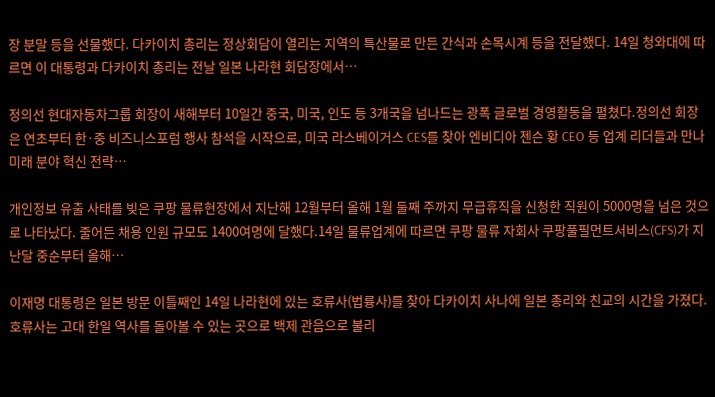장 분말 등을 선물했다. 다카이치 총리는 정상회담이 열리는 지역의 특산물로 만든 간식과 손목시계 등을 전달했다. 14일 청와대에 따르면 이 대통령과 다카이치 총리는 전날 일본 나라현 회담장에서…

정의선 현대자동차그룹 회장이 새해부터 10일간 중국, 미국, 인도 등 3개국을 넘나드는 광폭 글로벌 경영활동을 펼쳤다.정의선 회장은 연초부터 한·중 비즈니스포럼 행사 참석을 시작으로, 미국 라스베이거스 CES를 찾아 엔비디아 젠슨 황 CEO 등 업계 리더들과 만나 미래 분야 혁신 전략…

개인정보 유출 사태를 빚은 쿠팡 물류현장에서 지난해 12월부터 올해 1월 둘째 주까지 무급휴직을 신청한 직원이 5000명을 넘은 것으로 나타났다. 줄어든 채용 인원 규모도 1400여명에 달했다.14일 물류업계에 따르면 쿠팡 물류 자회사 쿠팡풀필먼트서비스(CFS)가 지난달 중순부터 올해…

이재명 대통령은 일본 방문 이틀째인 14일 나라현에 있는 호류사(법륭사)를 찾아 다카이치 사나에 일본 총리와 친교의 시간을 가졌다. 호류사는 고대 한일 역사를 돌아볼 수 있는 곳으로 백제 관음으로 불리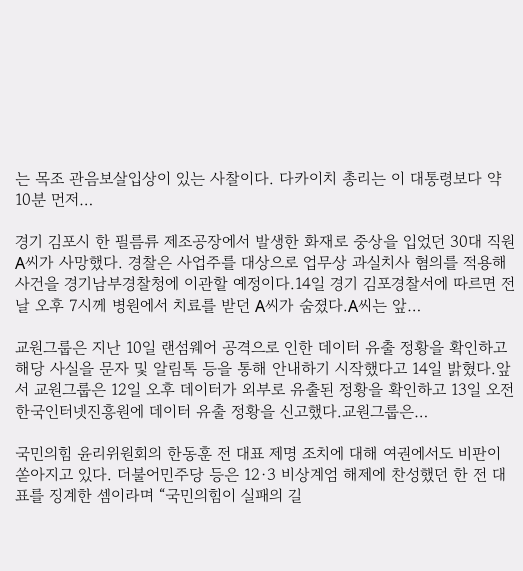는 목조 관음보살입상이 있는 사찰이다. 다카이치 총리는 이 대통령보다 약 10분 먼저…

경기 김포시 한 필름류 제조공장에서 발생한 화재로 중상을 입었던 30대 직원 A씨가 사망했다. 경찰은 사업주를 대상으로 업무상 과실치사 혐의를 적용해 사건을 경기남부경찰청에 이관할 예정이다.14일 경기 김포경찰서에 따르면 전날 오후 7시께 병원에서 치료를 받던 A씨가 숨졌다.A씨는 앞…

교원그룹은 지난 10일 랜섬웨어 공격으로 인한 데이터 유출 정황을 확인하고 해당 사실을 문자 및 알림톡 등을 통해 안내하기 시작했다고 14일 밝혔다.앞서 교원그룹은 12일 오후 데이터가 외부로 유출된 정황을 확인하고 13일 오전 한국인터넷진흥원에 데이터 유출 정황을 신고했다.교원그룹은…

국민의힘 윤리위원회의 한동훈 전 대표 제명 조치에 대해 여권에서도 비판이 쏟아지고 있다. 더불어민주당 등은 12·3 비상계엄 해제에 찬성했던 한 전 대표를 징계한 셈이라며 “국민의힘이 실패의 길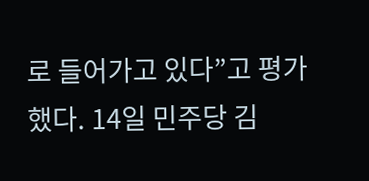로 들어가고 있다”고 평가했다. 14일 민주당 김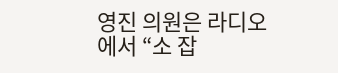영진 의원은 라디오에서 “소 잡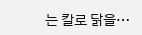는 칼로 닭을…